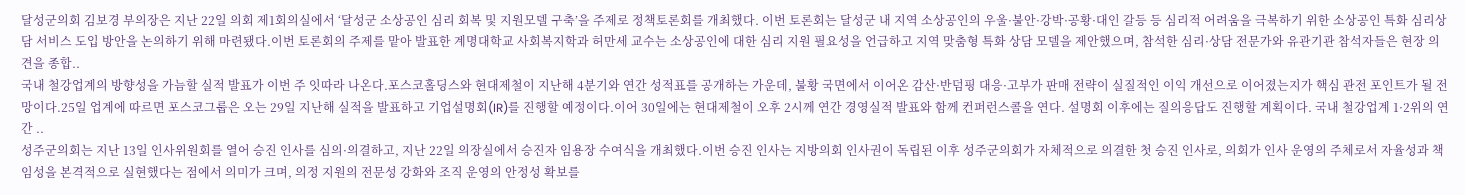달성군의회 김보경 부의장은 지난 22일 의회 제1회의실에서 ‘달성군 소상공인 심리 회복 및 지원모델 구축’을 주제로 정책토론회를 개최했다. 이번 토론회는 달성군 내 지역 소상공인의 우울·불안·강박·공황·대인 갈등 등 심리적 어려움을 극복하기 위한 소상공인 특화 심리상담 서비스 도입 방안을 논의하기 위해 마련됐다.이번 토론회의 주제를 맡아 발표한 계명대학교 사회복지학과 허만세 교수는 소상공인에 대한 심리 지원 필요성을 언급하고 지역 맞춤형 특화 상담 모델을 제안했으며, 참석한 심리·상담 전문가와 유관기관 참석자들은 현장 의견을 종합..
국내 철강업계의 방향성을 가늠할 실적 발표가 이번 주 잇따라 나온다.포스코홀딩스와 현대제철이 지난해 4분기와 연간 성적표를 공개하는 가운데, 불황 국면에서 이어온 감산·반덤핑 대응·고부가 판매 전략이 실질적인 이익 개선으로 이어졌는지가 핵심 관전 포인트가 될 전망이다.25일 업계에 따르면 포스코그룹은 오는 29일 지난해 실적을 발표하고 기업설명회(IR)를 진행할 예정이다.이어 30일에는 현대제철이 오후 2시께 연간 경영실적 발표와 함께 컨퍼런스콜을 연다. 설명회 이후에는 질의응답도 진행할 계획이다. 국내 철강업계 1·2위의 연간 ..
성주군의회는 지난 13일 인사위원회를 열어 승진 인사를 심의·의결하고, 지난 22일 의장실에서 승진자 임용장 수여식을 개최했다.이번 승진 인사는 지방의회 인사권이 독립된 이후 성주군의회가 자체적으로 의결한 첫 승진 인사로, 의회가 인사 운영의 주체로서 자율성과 책임성을 본격적으로 실현했다는 점에서 의미가 크며, 의정 지원의 전문성 강화와 조직 운영의 안정성 확보를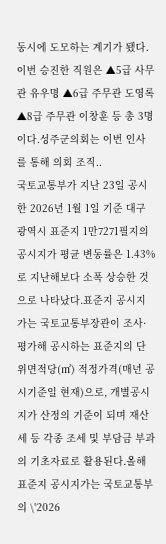동시에 도모하는 계기가 됐다.이번 승진한 직원은 ▲5급 사무관 유우명 ▲6급 주무관 도영록 ▲8급 주무관 이창훈 등 총 3명이다.성주군의회는 이번 인사를 통해 의회 조직..
국토교통부가 지난 23일 공시한 2026년 1월 1일 기준 대구광역시 표준지 1만7271필지의 공시지가 평균 변동률은 1.43%로 지난해보다 소폭 상승한 것으로 나타났다.표준지 공시지가는 국토교통부장관이 조사·평가해 공시하는 표준지의 단위면적당(㎡) 적정가격(매년 공시기준일 현재)으로, 개별공시지가 산정의 기준이 되며 재산세 등 각종 조세 및 부담금 부과의 기초자료로 활용된다.올해 표준지 공시지가는 국토교통부의 \'2026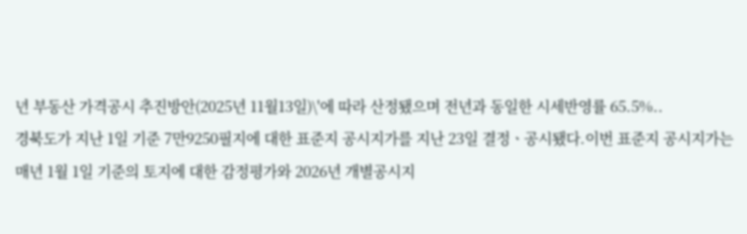년 부동산 가격공시 추진방안(2025년 11월13일)\'에 따라 산정됐으며 전년과 동일한 시세반영률 65.5%..
경북도가 지난 1일 기준 7만9250필지에 대한 표준지 공시지가를 지난 23일 결정ㆍ공시됐다.이번 표준지 공시지가는 매년 1월 1일 기준의 토지에 대한 감정평가와 2026년 개별공시지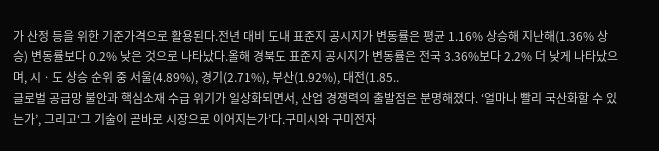가 산정 등을 위한 기준가격으로 활용된다.전년 대비 도내 표준지 공시지가 변동률은 평균 1.16% 상승해 지난해(1.36% 상승) 변동률보다 0.2% 낮은 것으로 나타났다.올해 경북도 표준지 공시지가 변동률은 전국 3.36%보다 2.2% 더 낮게 나타났으며, 시ㆍ도 상승 순위 중 서울(4.89%), 경기(2.71%), 부산(1.92%), 대전(1.85..
글로벌 공급망 불안과 핵심소재 수급 위기가 일상화되면서, 산업 경쟁력의 출발점은 분명해졌다. ‘얼마나 빨리 국산화할 수 있는가’, 그리고‘그 기술이 곧바로 시장으로 이어지는가’다.구미시와 구미전자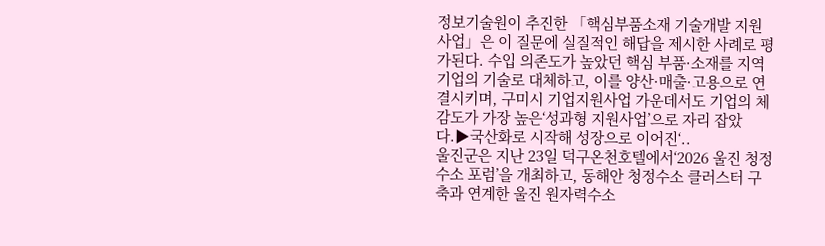정보기술원이 추진한 「핵심부품소재 기술개발 지원사업」은 이 질문에 실질적인 해답을 제시한 사례로 평가된다. 수입 의존도가 높았던 핵심 부품·소재를 지역 기업의 기술로 대체하고, 이를 양산·매출·고용으로 연결시키며, 구미시 기업지원사업 가운데서도 기업의 체감도가 가장 높은‘성과형 지원사업’으로 자리 잡았다.▶국산화로 시작해 성장으로 이어진‘..
울진군은 지난 23일 덕구온천호텔에서‘2026 울진 청정수소 포럼’을 개최하고, 동해안 청정수소 클러스터 구축과 연계한 울진 원자력수소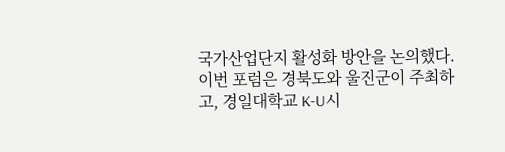국가산업단지 활성화 방안을 논의했다.이번 포럼은 경북도와 울진군이 주최하고, 경일대학교 K-U시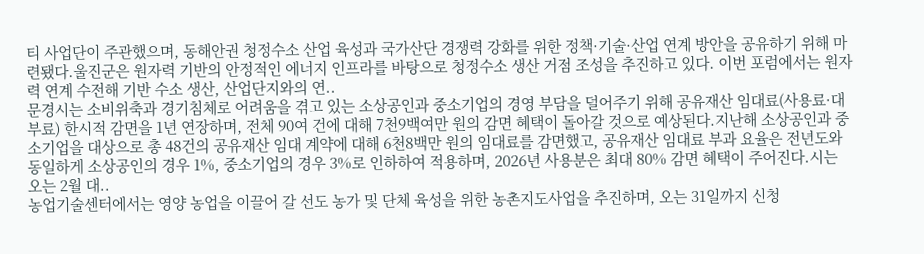티 사업단이 주관했으며, 동해안권 청정수소 산업 육성과 국가산단 경쟁력 강화를 위한 정책·기술·산업 연계 방안을 공유하기 위해 마련됐다.울진군은 원자력 기반의 안정적인 에너지 인프라를 바탕으로 청정수소 생산 거점 조성을 추진하고 있다. 이번 포럼에서는 원자력 연계 수전해 기반 수소 생산, 산업단지와의 연..
문경시는 소비위축과 경기침체로 어려움을 겪고 있는 소상공인과 중소기업의 경영 부담을 덜어주기 위해 공유재산 임대료(사용료·대부료) 한시적 감면을 1년 연장하며, 전체 90여 건에 대해 7천9백여만 원의 감면 혜택이 돌아갈 것으로 예상된다.지난해 소상공인과 중소기업을 대상으로 총 48건의 공유재산 임대 계약에 대해 6천8백만 원의 임대료를 감면했고, 공유재산 임대료 부과 요율은 전년도와 동일하게 소상공인의 경우 1%, 중소기업의 경우 3%로 인하하여 적용하며, 2026년 사용분은 최대 80% 감면 혜택이 주어진다.시는 오는 2월 대..
농업기술센터에서는 영양 농업을 이끌어 갈 선도 농가 및 단체 육성을 위한 농촌지도사업을 추진하며, 오는 31일까지 신청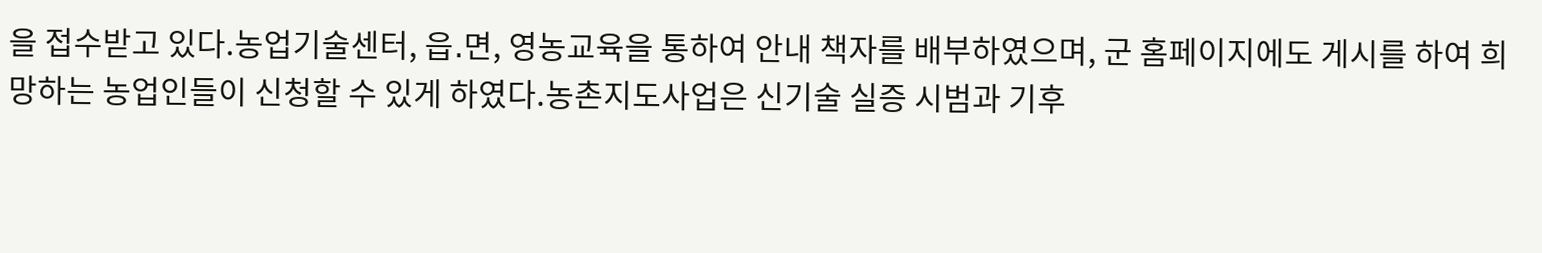을 접수받고 있다.농업기술센터, 읍․면, 영농교육을 통하여 안내 책자를 배부하였으며, 군 홈페이지에도 게시를 하여 희망하는 농업인들이 신청할 수 있게 하였다.농촌지도사업은 신기술 실증 시범과 기후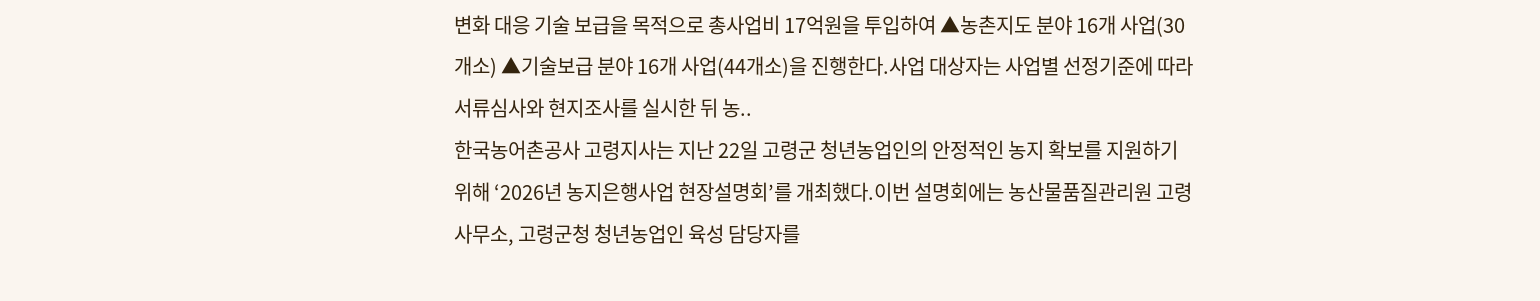변화 대응 기술 보급을 목적으로 총사업비 17억원을 투입하여 ▲농촌지도 분야 16개 사업(30개소) ▲기술보급 분야 16개 사업(44개소)을 진행한다.사업 대상자는 사업별 선정기준에 따라 서류심사와 현지조사를 실시한 뒤 농..
한국농어촌공사 고령지사는 지난 22일 고령군 청년농업인의 안정적인 농지 확보를 지원하기 위해 ‘2026년 농지은행사업 현장설명회’를 개최했다.이번 설명회에는 농산물품질관리원 고령사무소, 고령군청 청년농업인 육성 담당자를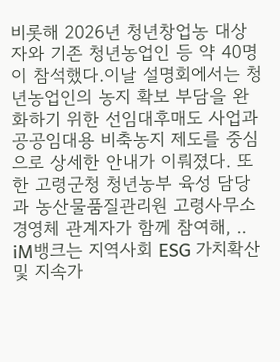비롯해 2026년 청년창업농 대상자와 기존 청년농업인 등 약 40명이 참석했다.이날 설명회에서는 청년농업인의 농지 확보 부담을 완화하기 위한 선임대후매도 사업과 공공임대용 비축농지 제도를 중심으로 상세한 안내가 이뤄졌다. 또한 고령군청 청년농부 육성 담당과 농산물품질관리원 고령사무소 경영체 관계자가 함께 참여해, ..
iM뱅크는 지역사회 ESG 가치확산 및 지속가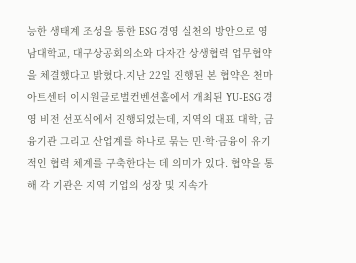능한 생태계 조성을 통한 ESG 경영 실천의 방안으로 영남대학교, 대구상공회의소와 다자간 상생협력 업무협약을 체결했다고 밝혔다.지난 22일 진행된 본 협약은 천마아트센터 이시원글로벌컨벤션홀에서 개최된 YU-ESG 경영 비전 선포식에서 진행되었는데, 지역의 대표 대학, 금융기관 그리고 산업계를 하나로 묶는 민·학·금융이 유기적인 협력 체계를 구축한다는 데 의미가 있다. 협약을 통해 각 기관은 지역 기업의 성장 및 지속가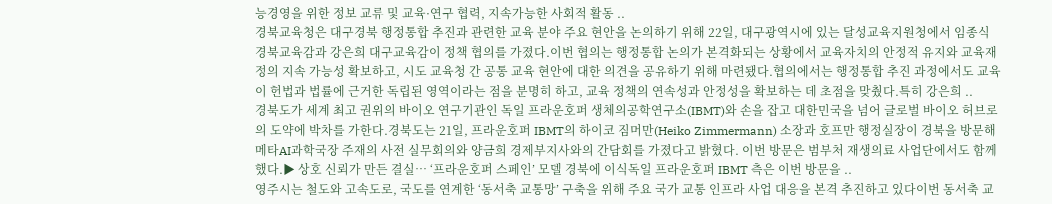능경영을 위한 정보 교류 및 교육·연구 협력, 지속가능한 사회적 활동 ..
경북교육청은 대구경북 행정통합 추진과 관련한 교육 분야 주요 현안을 논의하기 위해 22일, 대구광역시에 있는 달성교육지원청에서 임종식 경북교육감과 강은희 대구교육감이 정책 협의를 가졌다.이번 협의는 행정통합 논의가 본격화되는 상황에서 교육자치의 안정적 유지와 교육재정의 지속 가능성 확보하고, 시도 교육청 간 공통 교육 현안에 대한 의견을 공유하기 위해 마련됐다.협의에서는 행정통합 추진 과정에서도 교육이 헌법과 법률에 근거한 독립된 영역이라는 점을 분명히 하고, 교육 정책의 연속성과 안정성을 확보하는 데 초점을 맞췄다.특히 강은희 ..
경북도가 세계 최고 권위의 바이오 연구기관인 독일 프라운호퍼 생체의공학연구소(IBMT)와 손을 잡고 대한민국을 넘어 글로벌 바이오 허브로의 도약에 박차를 가한다.경북도는 21일, 프라운호퍼 IBMT의 하이코 짐머만(Heiko Zimmermann) 소장과 호프만 행정실장이 경북을 방문해 메타AI과학국장 주재의 사전 실무회의와 양금희 경제부지사와의 간담회를 가졌다고 밝혔다. 이번 방문은 범부처 재생의료 사업단에서도 함께 했다.▶ 상호 신뢰가 만든 결실… ‘프라운호퍼 스페인’ 모델 경북에 이식독일 프라운호퍼 IBMT 측은 이번 방문을 ..
영주시는 철도와 고속도로, 국도를 연계한 ‘동서축 교통망’ 구축을 위해 주요 국가 교통 인프라 사업 대응을 본격 추진하고 있다이번 동서축 교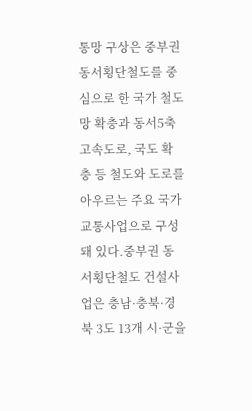통망 구상은 중부권 동서횡단철도를 중심으로 한 국가 철도망 확충과 동서5축 고속도로, 국도 확충 등 철도와 도로를 아우르는 주요 국가 교통사업으로 구성돼 있다.중부권 동서횡단철도 건설사업은 충남·충북·경북 3도 13개 시·군을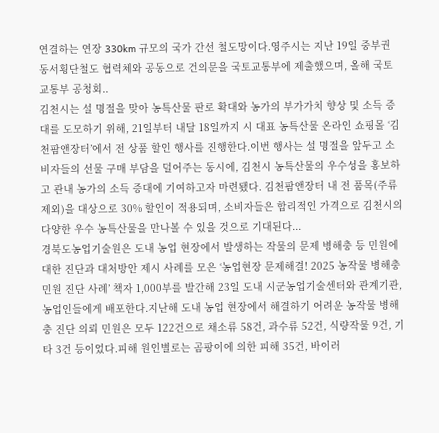연결하는 연장 330km 규모의 국가 간선 철도망이다.영주시는 지난 19일 중부권 동서횡단철도 협력체와 공동으로 건의문을 국토교통부에 제출했으며, 올해 국토교통부 공청회..
김천시는 설 명절을 맞아 농특산물 판로 확대와 농가의 부가가치 향상 및 소득 증대를 도모하기 위해, 21일부터 내달 18일까지 시 대표 농특산물 온라인 쇼핑몰 ‘김천팜앤장터’에서 전 상품 할인 행사를 진행한다.이번 행사는 설 명절을 앞두고 소비자들의 선물 구매 부담을 덜어주는 동시에, 김천시 농특산물의 우수성을 홍보하고 관내 농가의 소득 증대에 기여하고자 마련됐다. 김천팜앤장터 내 전 품목(주류 제외)을 대상으로 30% 할인이 적용되며, 소비자들은 합리적인 가격으로 김천시의 다양한 우수 농특산물을 만나볼 수 있을 것으로 기대된다...
경북도농업기술원은 도내 농업 현장에서 발생하는 작물의 문제 병해충 등 민원에 대한 진단과 대처방안 제시 사례를 모은 ‘농업현장 문제해결! 2025 농작물 병해충 민원 진단 사례’ 책자 1,000부를 발간해 23일 도내 시군농업기술센터와 관계기관, 농업인들에게 배포한다.지난해 도내 농업 현장에서 해결하기 어려운 농작물 병해충 진단 의뢰 민원은 모두 122건으로 채소류 58건, 과수류 52건, 식량작물 9건, 기타 3건 등이었다.피해 원인별로는 곰팡이에 의한 피해 35건, 바이러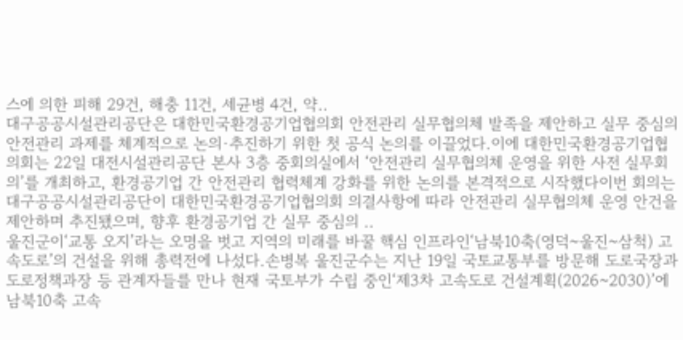스에 의한 피해 29건, 해충 11건, 세균병 4건, 약..
대구공공시설관리공단은 대한민국환경공기업협의회 안전관리 실무협의체 발족을 제안하고 실무 중심의 안전관리 과제를 체계적으로 논의·추진하기 위한 첫 공식 논의를 이끌었다.이에 대한민국환경공기업협의회는 22일 대전시설관리공단 본사 3층 중회의실에서 ‘안전관리 실무협의체 운영을 위한 사전 실무회의’를 개최하고, 환경공기업 간 안전관리 협력체계 강화를 위한 논의를 본격적으로 시작했다이번 회의는 대구공공시설관리공단이 대한민국환경공기업협의회 의결사항에 따라 안전관리 실무협의체 운영 안건을 제안하며 추진됐으며, 향후 환경공기업 간 실무 중심의 ..
울진군이‘교통 오지’라는 오명을 벗고 지역의 미래를 바꿀 핵심 인프라인‘남북10축(영덕~울진~삼척) 고속도로’의 건설을 위해 총력전에 나섰다.손병복 울진군수는 지난 19일 국토교통부를 방문해 도로국장과 도로정책과장 등 관계자들를 만나 현재 국토부가 수립 중인‘제3차 고속도로 건설계획(2026~2030)’에 남북10축 고속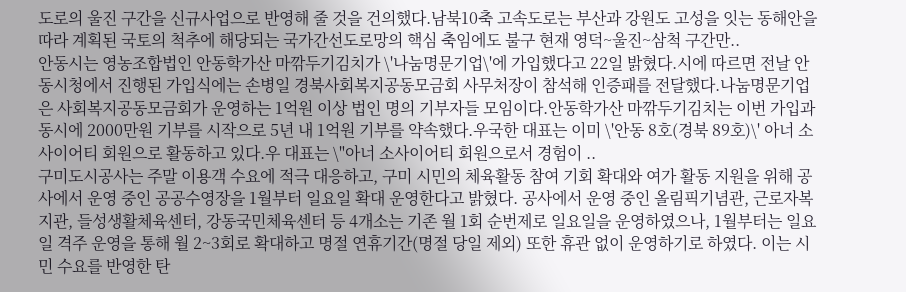도로의 울진 구간을 신규사업으로 반영해 줄 것을 건의했다.남북10축 고속도로는 부산과 강원도 고성을 잇는 동해안을 따라 계획된 국토의 척추에 해당되는 국가간선도로망의 핵심 축임에도 불구 현재 영덕~울진~삼척 구간만..
안동시는 영농조합법인 안동학가산 마깎두기김치가 \'나눔명문기업\'에 가입했다고 22일 밝혔다.시에 따르면 전날 안동시청에서 진행된 가입식에는 손병일 경북사회복지공동모금회 사무처장이 참석해 인증패를 전달했다.나눔명문기업은 사회복지공동모금회가 운영하는 1억원 이상 법인 명의 기부자들 모임이다.안동학가산 마깎두기김치는 이번 가입과 동시에 2000만원 기부를 시작으로 5년 내 1억원 기부를 약속했다.우국한 대표는 이미 \'안동 8호(경북 89호)\' 아너 소사이어티 회원으로 활동하고 있다.우 대표는 \"아너 소사이어티 회원으로서 경험이 ..
구미도시공사는 주말 이용객 수요에 적극 대응하고, 구미 시민의 체육활동 참여 기회 확대와 여가 활동 지원을 위해 공사에서 운영 중인 공공수영장을 1월부터 일요일 확대 운영한다고 밝혔다. 공사에서 운영 중인 올림픽기념관, 근로자복지관, 들성생활체육센터, 강동국민체육센터 등 4개소는 기존 월 1회 순번제로 일요일을 운영하였으나, 1월부터는 일요일 격주 운영을 통해 월 2~3회로 확대하고 명절 연휴기간(명절 당일 제외) 또한 휴관 없이 운영하기로 하였다. 이는 시민 수요를 반영한 탄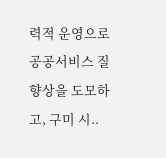력적 운영으로 공공서비스 질 향상을 도모하고, 구미 시..